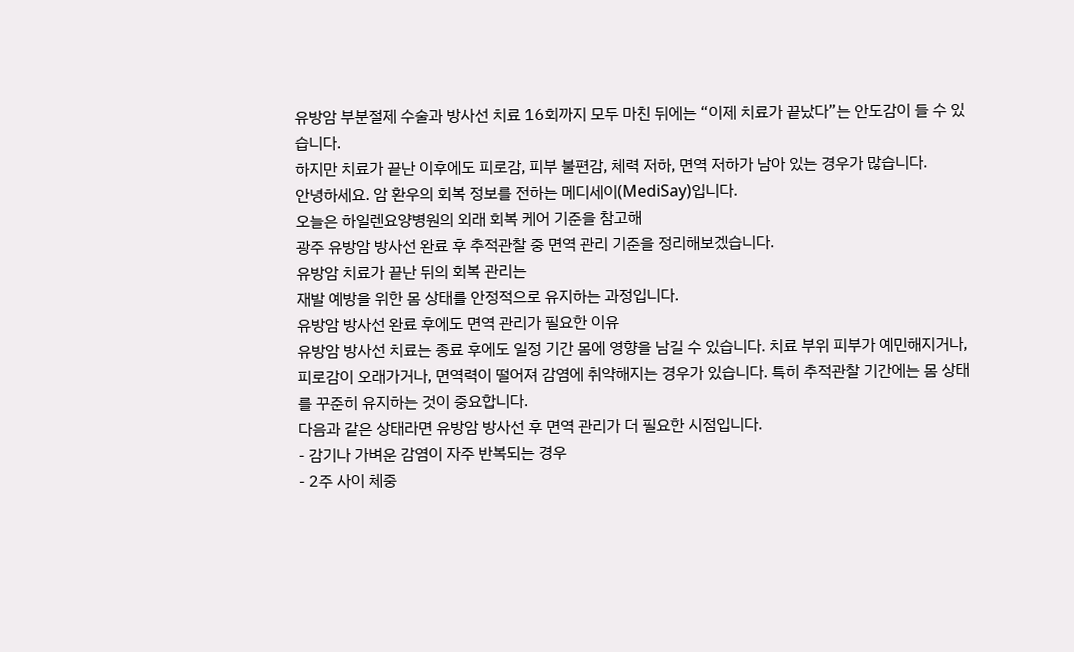유방암 부분절제 수술과 방사선 치료 16회까지 모두 마친 뒤에는 “이제 치료가 끝났다”는 안도감이 들 수 있습니다.
하지만 치료가 끝난 이후에도 피로감, 피부 불편감, 체력 저하, 면역 저하가 남아 있는 경우가 많습니다.
안녕하세요. 암 환우의 회복 정보를 전하는 메디세이(MediSay)입니다.
오늘은 하일렌요양병원의 외래 회복 케어 기준을 참고해
광주 유방암 방사선 완료 후 추적관찰 중 면역 관리 기준을 정리해보겠습니다.
유방암 치료가 끝난 뒤의 회복 관리는
재발 예방을 위한 몸 상태를 안정적으로 유지하는 과정입니다.
유방암 방사선 완료 후에도 면역 관리가 필요한 이유
유방암 방사선 치료는 종료 후에도 일정 기간 몸에 영향을 남길 수 있습니다. 치료 부위 피부가 예민해지거나, 피로감이 오래가거나, 면역력이 떨어져 감염에 취약해지는 경우가 있습니다. 특히 추적관찰 기간에는 몸 상태를 꾸준히 유지하는 것이 중요합니다.
다음과 같은 상태라면 유방암 방사선 후 면역 관리가 더 필요한 시점입니다.
- 감기나 가벼운 감염이 자주 반복되는 경우
- 2주 사이 체중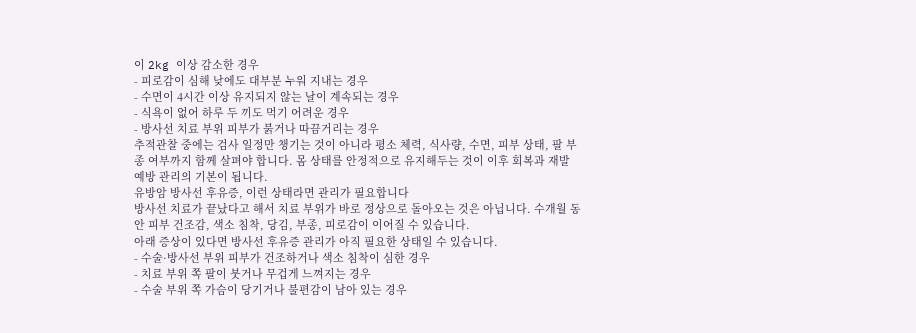이 2kg 이상 감소한 경우
- 피로감이 심해 낮에도 대부분 누워 지내는 경우
- 수면이 4시간 이상 유지되지 않는 날이 계속되는 경우
- 식욕이 없어 하루 두 끼도 먹기 어려운 경우
- 방사선 치료 부위 피부가 붉거나 따끔거리는 경우
추적관찰 중에는 검사 일정만 챙기는 것이 아니라 평소 체력, 식사량, 수면, 피부 상태, 팔 부종 여부까지 함께 살펴야 합니다. 몸 상태를 안정적으로 유지해두는 것이 이후 회복과 재발 예방 관리의 기본이 됩니다.
유방암 방사선 후유증, 이런 상태라면 관리가 필요합니다
방사선 치료가 끝났다고 해서 치료 부위가 바로 정상으로 돌아오는 것은 아닙니다. 수개월 동안 피부 건조감, 색소 침착, 당김, 부종, 피로감이 이어질 수 있습니다.
아래 증상이 있다면 방사선 후유증 관리가 아직 필요한 상태일 수 있습니다.
- 수술·방사선 부위 피부가 건조하거나 색소 침착이 심한 경우
- 치료 부위 쪽 팔이 붓거나 무겁게 느껴지는 경우
- 수술 부위 쪽 가슴이 당기거나 불편감이 남아 있는 경우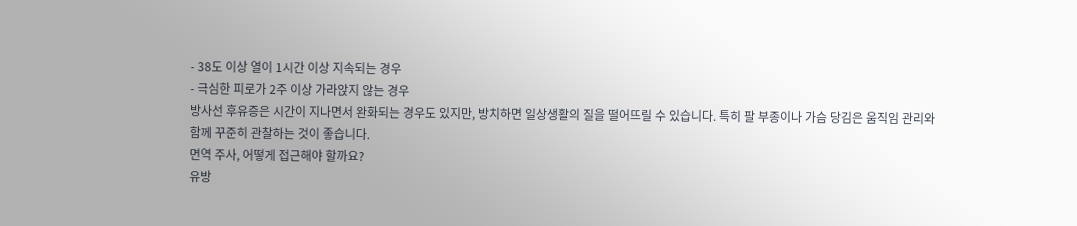- 38도 이상 열이 1시간 이상 지속되는 경우
- 극심한 피로가 2주 이상 가라앉지 않는 경우
방사선 후유증은 시간이 지나면서 완화되는 경우도 있지만, 방치하면 일상생활의 질을 떨어뜨릴 수 있습니다. 특히 팔 부종이나 가슴 당김은 움직임 관리와 함께 꾸준히 관찰하는 것이 좋습니다.
면역 주사, 어떻게 접근해야 할까요?
유방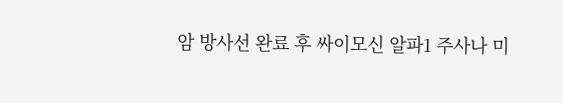암 방사선 완료 후 싸이모신 알파1 주사나 미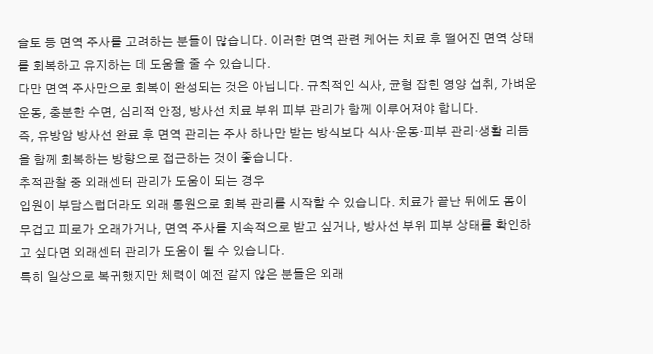슬토 등 면역 주사를 고려하는 분들이 많습니다. 이러한 면역 관련 케어는 치료 후 떨어진 면역 상태를 회복하고 유지하는 데 도움을 줄 수 있습니다.
다만 면역 주사만으로 회복이 완성되는 것은 아닙니다. 규칙적인 식사, 균형 잡힌 영양 섭취, 가벼운 운동, 충분한 수면, 심리적 안정, 방사선 치료 부위 피부 관리가 함께 이루어져야 합니다.
즉, 유방암 방사선 완료 후 면역 관리는 주사 하나만 받는 방식보다 식사·운동·피부 관리·생활 리듬을 함께 회복하는 방향으로 접근하는 것이 좋습니다.
추적관찰 중 외래센터 관리가 도움이 되는 경우
입원이 부담스럽더라도 외래 통원으로 회복 관리를 시작할 수 있습니다. 치료가 끝난 뒤에도 몸이 무겁고 피로가 오래가거나, 면역 주사를 지속적으로 받고 싶거나, 방사선 부위 피부 상태를 확인하고 싶다면 외래센터 관리가 도움이 될 수 있습니다.
특히 일상으로 복귀했지만 체력이 예전 같지 않은 분들은 외래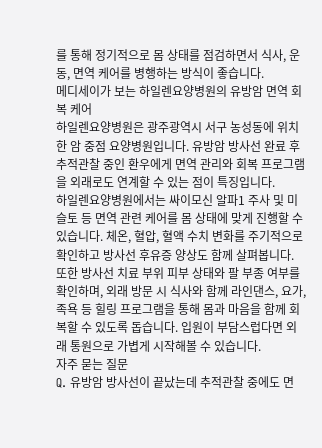를 통해 정기적으로 몸 상태를 점검하면서 식사, 운동, 면역 케어를 병행하는 방식이 좋습니다.
메디세이가 보는 하일렌요양병원의 유방암 면역 회복 케어
하일렌요양병원은 광주광역시 서구 농성동에 위치한 암 중점 요양병원입니다. 유방암 방사선 완료 후 추적관찰 중인 환우에게 면역 관리와 회복 프로그램을 외래로도 연계할 수 있는 점이 특징입니다.
하일렌요양병원에서는 싸이모신 알파1 주사 및 미슬토 등 면역 관련 케어를 몸 상태에 맞게 진행할 수 있습니다. 체온, 혈압, 혈액 수치 변화를 주기적으로 확인하고 방사선 후유증 양상도 함께 살펴봅니다.
또한 방사선 치료 부위 피부 상태와 팔 부종 여부를 확인하며, 외래 방문 시 식사와 함께 라인댄스, 요가, 족욕 등 힐링 프로그램을 통해 몸과 마음을 함께 회복할 수 있도록 돕습니다. 입원이 부담스럽다면 외래 통원으로 가볍게 시작해볼 수 있습니다.
자주 묻는 질문
Q. 유방암 방사선이 끝났는데 추적관찰 중에도 면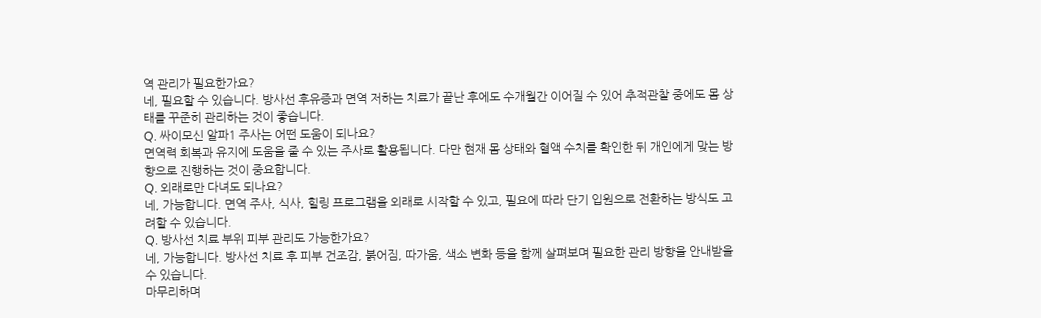역 관리가 필요한가요?
네, 필요할 수 있습니다. 방사선 후유증과 면역 저하는 치료가 끝난 후에도 수개월간 이어질 수 있어 추적관찰 중에도 몸 상태를 꾸준히 관리하는 것이 좋습니다.
Q. 싸이모신 알파1 주사는 어떤 도움이 되나요?
면역력 회복과 유지에 도움을 줄 수 있는 주사로 활용됩니다. 다만 현재 몸 상태와 혈액 수치를 확인한 뒤 개인에게 맞는 방향으로 진행하는 것이 중요합니다.
Q. 외래로만 다녀도 되나요?
네, 가능합니다. 면역 주사, 식사, 힐링 프로그램을 외래로 시작할 수 있고, 필요에 따라 단기 입원으로 전환하는 방식도 고려할 수 있습니다.
Q. 방사선 치료 부위 피부 관리도 가능한가요?
네, 가능합니다. 방사선 치료 후 피부 건조감, 붉어짐, 따가움, 색소 변화 등을 함께 살펴보며 필요한 관리 방향을 안내받을 수 있습니다.
마무리하며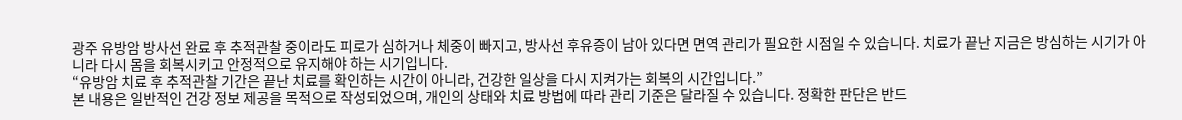광주 유방암 방사선 완료 후 추적관찰 중이라도 피로가 심하거나 체중이 빠지고, 방사선 후유증이 남아 있다면 면역 관리가 필요한 시점일 수 있습니다. 치료가 끝난 지금은 방심하는 시기가 아니라 다시 몸을 회복시키고 안정적으로 유지해야 하는 시기입니다.
“유방암 치료 후 추적관찰 기간은 끝난 치료를 확인하는 시간이 아니라, 건강한 일상을 다시 지켜가는 회복의 시간입니다.”
본 내용은 일반적인 건강 정보 제공을 목적으로 작성되었으며, 개인의 상태와 치료 방법에 따라 관리 기준은 달라질 수 있습니다. 정확한 판단은 반드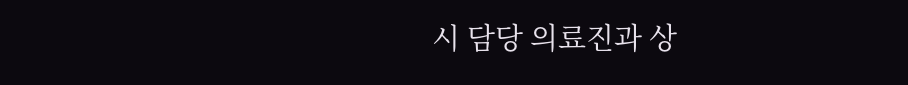시 담당 의료진과 상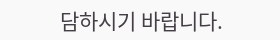담하시기 바랍니다.